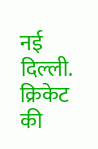नई दिल्ली. क्रिकेट की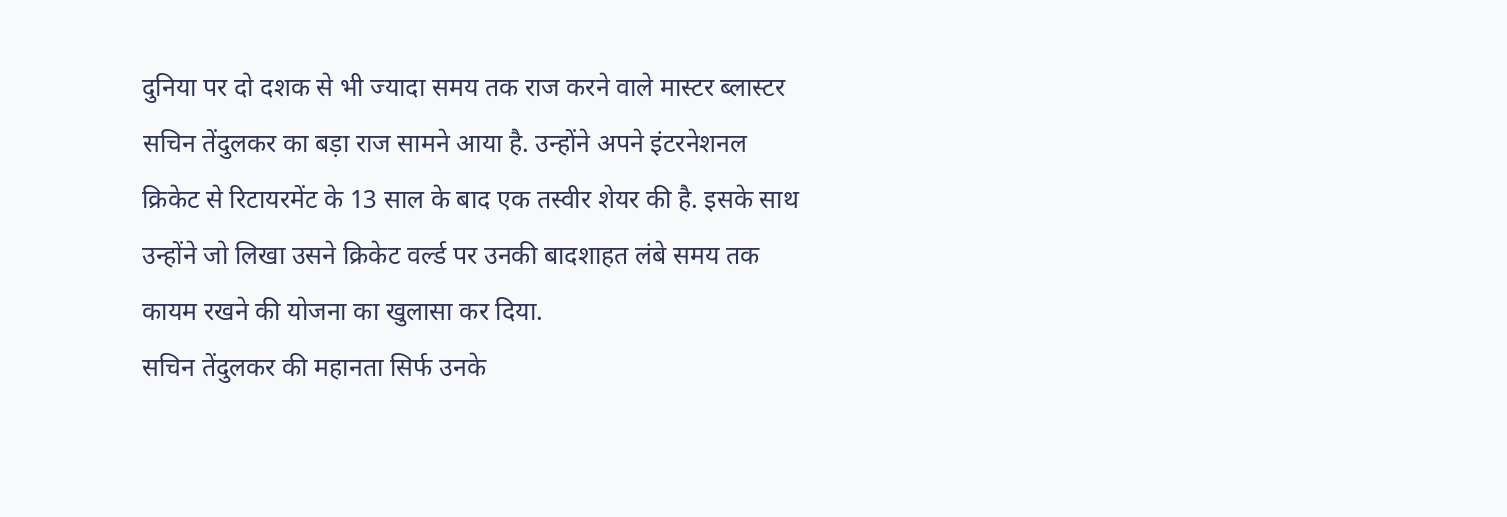दुनिया पर दो दशक से भी ज्यादा समय तक राज करने वाले मास्टर ब्लास्टर सचिन तेंदुलकर का बड़ा राज सामने आया है. उन्होंने अपने इंटरनेशनल क्रिकेट से रिटायरमेंट के 13 साल के बाद एक तस्वीर शेयर की है. इसके साथ उन्होंने जो लिखा उसने क्रिकेट वर्ल्ड पर उनकी बादशाहत लंबे समय तक कायम रखने की योजना का खुलासा कर दिया.
सचिन तेंदुलकर की महानता सिर्फ उनके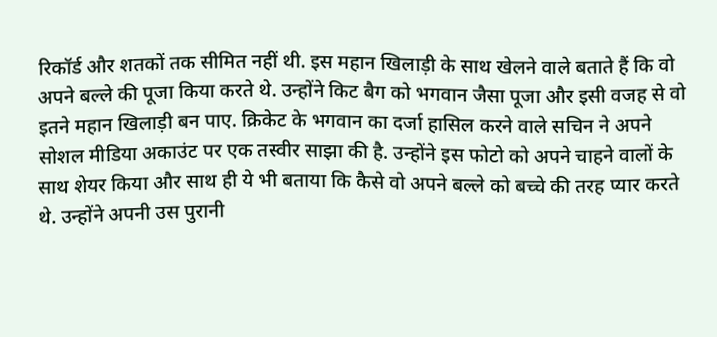रिकॉर्ड और शतकों तक सीमित नहीं थी. इस महान खिलाड़ी के साथ खेलने वाले बताते हैं कि वो अपने बल्ले की पूजा किया करते थे. उन्होंने किट बैग को भगवान जैसा पूजा और इसी वजह से वो इतने महान खिलाड़ी बन पाए. क्रिकेट के भगवान का दर्जा हासिल करने वाले सचिन ने अपने सोशल मीडिया अकाउंट पर एक तस्वीर साझा की है. उन्होंने इस फोटो को अपने चाहने वालों के साथ शेयर किया और साथ ही ये भी बताया कि कैसे वो अपने बल्ले को बच्चे की तरह प्यार करते थे. उन्होंने अपनी उस पुरानी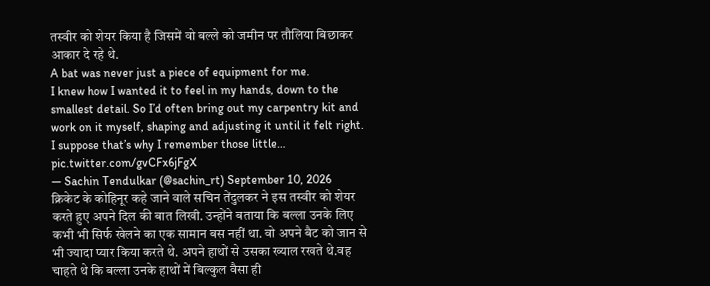तस्वीर को शेयर किया है जिसमें वो बल्ले को जमीन पर तौलिया बिछाकर आकार दे रहे थे.
A bat was never just a piece of equipment for me.
I knew how I wanted it to feel in my hands, down to the smallest detail. So I’d often bring out my carpentry kit and work on it myself, shaping and adjusting it until it felt right.
I suppose that’s why I remember those little… pic.twitter.com/gvCFx6jFgX
— Sachin Tendulkar (@sachin_rt) September 10, 2026
क्रिकेट के कोहिनूर कहे जाने वाले सचिन तेंदुलकर ने इस तस्वीर को शेयर करते हुए अपने दिल की बात लिखी. उन्होंने बताया कि बल्ला उनके लिए कभी भी सिर्फ खेलने का एक सामान बस नहीं था. वो अपने बैट को जान से भी ज्यादा प्यार किया करते थे. अपने हाथों से उसका ख्याल रखते थे.वह चाहते थे कि बल्ला उनके हाथों में बिल्कुल वैसा ही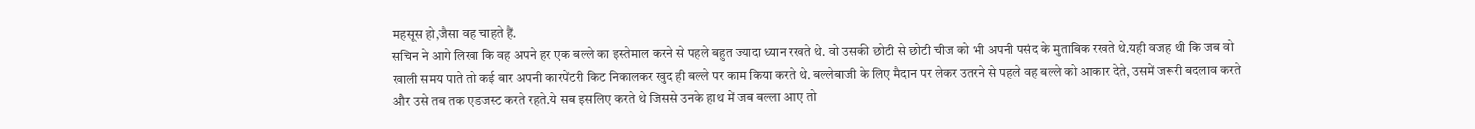महसूस हो,जैसा वह चाहते हैं.
सचिन ने आगे लिखा कि वह अपने हर एक बल्ले का इस्तेमाल करने से पहले बहुत ज्यादा ध्यान रखते थे. वो उसकी छोटी से छोटी चीज को भी अपनी पसंद के मुताबिक रखते थे.यही वजह थी कि जब वो खाली समय पाते तो कई बार अपनी कारपेंटरी किट निकालकर खुद ही बल्ले पर काम किया करते थे. बल्लेबाजी के लिए मैदान पर लेकर उतरने से पहले वह बल्ले को आकार देते, उसमें जरूरी बदलाव करते और उसे तब तक एडजस्ट करते रहते.ये सब इसलिए करते थे जिससे उनके हाथ में जब बल्ला आए तो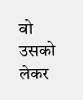वो उसको लेकर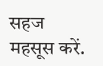सहज महसूस करें.